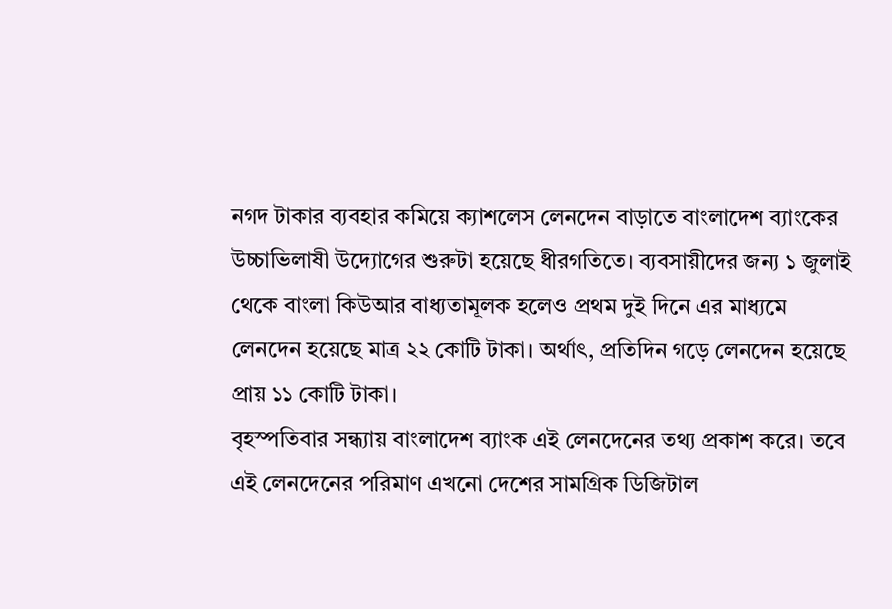নগদ টাকার ব্যবহার কমিয়ে ক্যাশলেস লেনদেন বাড়াতে বাংলাদেশ ব্যাংকের উচ্চাভিলাষী উদ্যোগের শুরুটা হয়েছে ধীরগতিতে। ব্যবসায়ীদের জন্য ১ জুলাই থেকে বাংলা কিউআর বাধ্যতামূলক হলেও প্রথম দুই দিনে এর মাধ্যমে লেনদেন হয়েছে মাত্র ২২ কোটি টাকা। অর্থাৎ, প্রতিদিন গড়ে লেনদেন হয়েছে প্রায় ১১ কোটি টাকা।
বৃহস্পতিবার সন্ধ্যায় বাংলাদেশ ব্যাংক এই লেনদেনের তথ্য প্রকাশ করে। তবে এই লেনদেনের পরিমাণ এখনো দেশের সামগ্রিক ডিজিটাল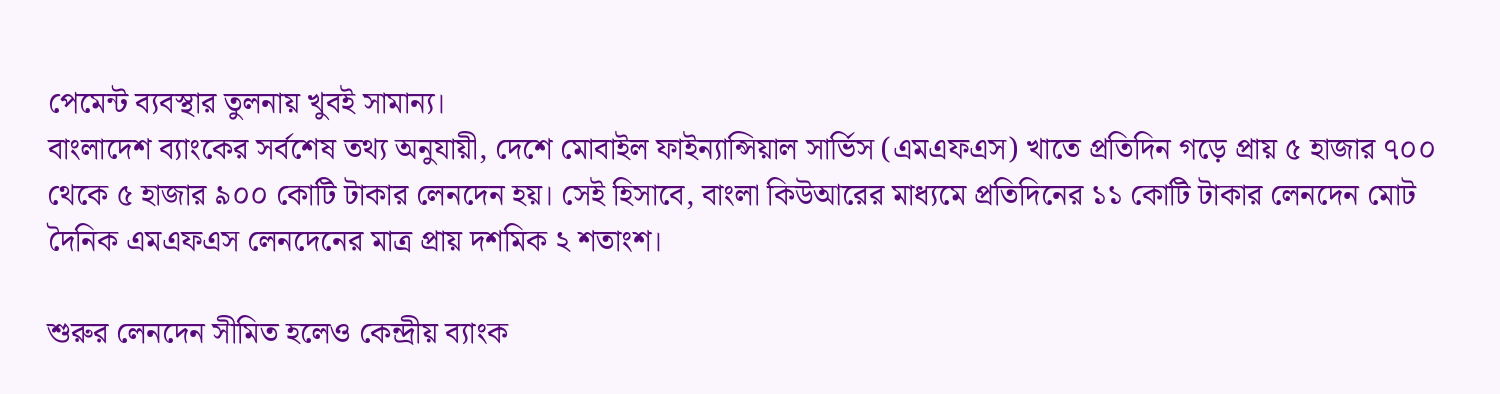পেমেন্ট ব্যবস্থার তুলনায় খুবই সামান্য।
বাংলাদেশ ব্যাংকের সর্বশেষ তথ্য অনুযায়ী, দেশে মোবাইল ফাইন্যান্সিয়াল সার্ভিস (এমএফএস) খাতে প্রতিদিন গড়ে প্রায় ৫ হাজার ৭০০ থেকে ৫ হাজার ৯০০ কোটি টাকার লেনদেন হয়। সেই হিসাবে, বাংলা কিউআরের মাধ্যমে প্রতিদিনের ১১ কোটি টাকার লেনদেন মোট দৈনিক এমএফএস লেনদেনের মাত্র প্রায় দশমিক ২ শতাংশ।

শুরুর লেনদেন সীমিত হলেও কেন্দ্রীয় ব্যাংক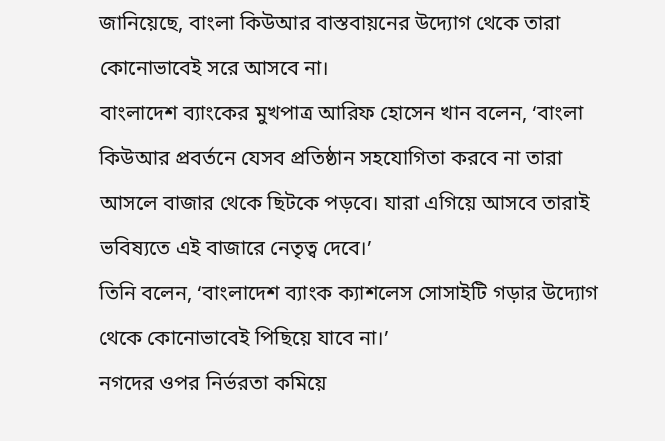জানিয়েছে, বাংলা কিউআর বাস্তবায়নের উদ্যোগ থেকে তারা কোনোভাবেই সরে আসবে না।
বাংলাদেশ ব্যাংকের মুখপাত্র আরিফ হোসেন খান বলেন, ‘বাংলা কিউআর প্রবর্তনে যেসব প্রতিষ্ঠান সহযোগিতা করবে না তারা আসলে বাজার থেকে ছিটকে পড়বে। যারা এগিয়ে আসবে তারাই ভবিষ্যতে এই বাজারে নেতৃত্ব দেবে।’
তিনি বলেন, ‘বাংলাদেশ ব্যাংক ক্যাশলেস সোসাইটি গড়ার উদ্যোগ থেকে কোনোভাবেই পিছিয়ে যাবে না।’
নগদের ওপর নির্ভরতা কমিয়ে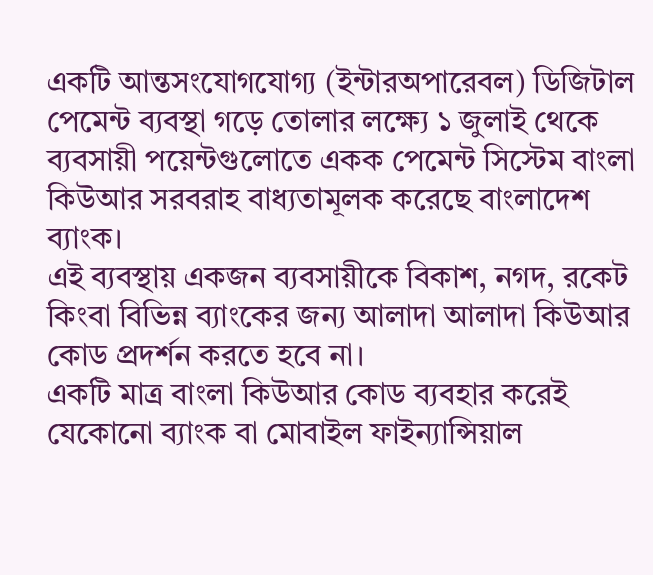একটি আন্তসংযোগযোগ্য (ইন্টারঅপারেবল) ডিজিটাল পেমেন্ট ব্যবস্থা গড়ে তোলার লক্ষ্যে ১ জুলাই থেকে ব্যবসায়ী পয়েন্টগুলোতে একক পেমেন্ট সিস্টেম বাংলা কিউআর সরবরাহ বাধ্যতামূলক করেছে বাংলাদেশ ব্যাংক।
এই ব্যবস্থায় একজন ব্যবসায়ীকে বিকাশ, নগদ, রকেট কিংবা বিভিন্ন ব্যাংকের জন্য আলাদা আলাদা কিউআর কোড প্রদর্শন করতে হবে না।
একটি মাত্র বাংলা কিউআর কোড ব্যবহার করেই যেকোনো ব্যাংক বা মোবাইল ফাইন্যান্সিয়াল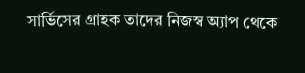সার্ভিসের গ্রাহক তাদের নিজস্ব অ্যাপ থেকে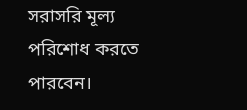সরাসরি মূল্য পরিশোধ করতে পারবেন।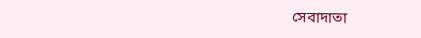সেবাদাতা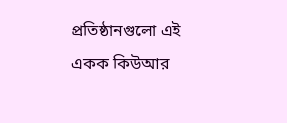প্রতিষ্ঠানগুলো এই একক কিউআর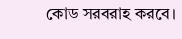কোড সরবরাহ করবে।